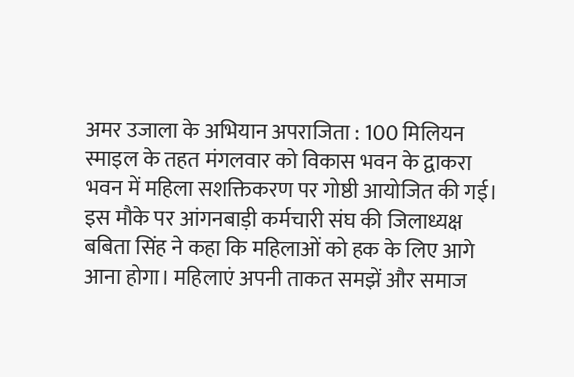अमर उजाला के अभियान अपराजिता : 100 मिलियन स्माइल के तहत मंगलवार को विकास भवन के द्वाकरा भवन में महिला सशक्तिकरण पर गोष्ठी आयोजित की गई। इस मौके पर आंगनबाड़ी कर्मचारी संघ की जिलाध्यक्ष बबिता सिंह ने कहा कि महिलाओं को हक के लिए आगे आना होगा। महिलाएं अपनी ताकत समझें और समाज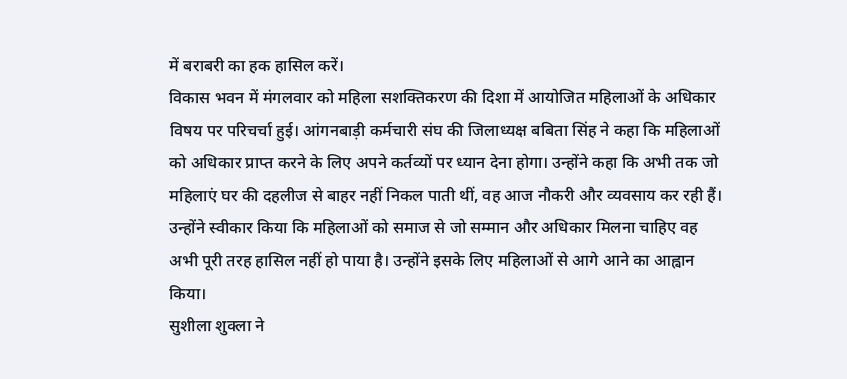में बराबरी का हक हासिल करें।
विकास भवन में मंगलवार को महिला सशक्तिकरण की दिशा में आयोजित महिलाओं के अधिकार विषय पर परिचर्चा हुई। आंगनबाड़ी कर्मचारी संघ की जिलाध्यक्ष बबिता सिंह ने कहा कि महिलाओं को अधिकार प्राप्त करने के लिए अपने कर्तव्यों पर ध्यान देना होगा। उन्होंने कहा कि अभी तक जो महिलाएं घर की दहलीज से बाहर नहीं निकल पाती थीं, वह आज नौकरी और व्यवसाय कर रही हैं।
उन्होंने स्वीकार किया कि महिलाओं को समाज से जो सम्मान और अधिकार मिलना चाहिए वह अभी पूरी तरह हासिल नहीं हो पाया है। उन्होंने इसके लिए महिलाओं से आगे आने का आह्वान किया।
सुशीला शुक्ला ने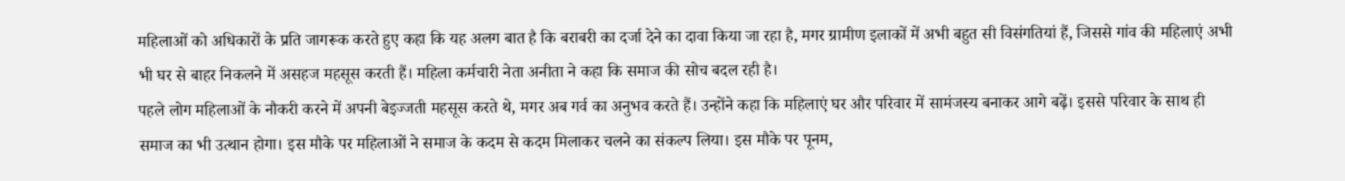महिलाओं को अधिकारों के प्रति जागरूक करते हुए कहा कि यह अलग बात है कि बराबरी का दर्जा देने का दावा किया जा रहा है, मगर ग्रामीण इलाकों में अभी बहुत सी विसंगतियां हैं, जिससे गांव की महिलाएं अभी भी घर से बाहर निकलने में असहज महसूस करती हैं। महिला कर्मचारी नेता अनीता ने कहा कि समाज की सोच बदल रही है।
पहले लोग महिलाओं के नौकरी करने में अपनी बेइज्जती महसूस करते थे, मगर अब गर्व का अनुभव करते हैं। उन्होंने कहा कि महिलाएं घर और परिवार में सामंजस्य बनाकर आगे बढ़ें। इससे परिवार के साथ ही समाज का भी उत्थान होगा। इस मौके पर महिलाओं ने समाज के कदम से कदम मिलाकर चलने का संकल्प लिया। इस मौके पर पूनम,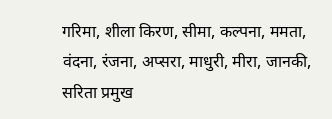गरिमा, शीला किरण, सीमा, कल्पना, ममता, वंदना, रंजना, अप्सरा, माधुरी, मीरा, जानकी, सरिता प्रमुख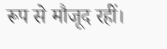रूप से मौजूद रहीं।